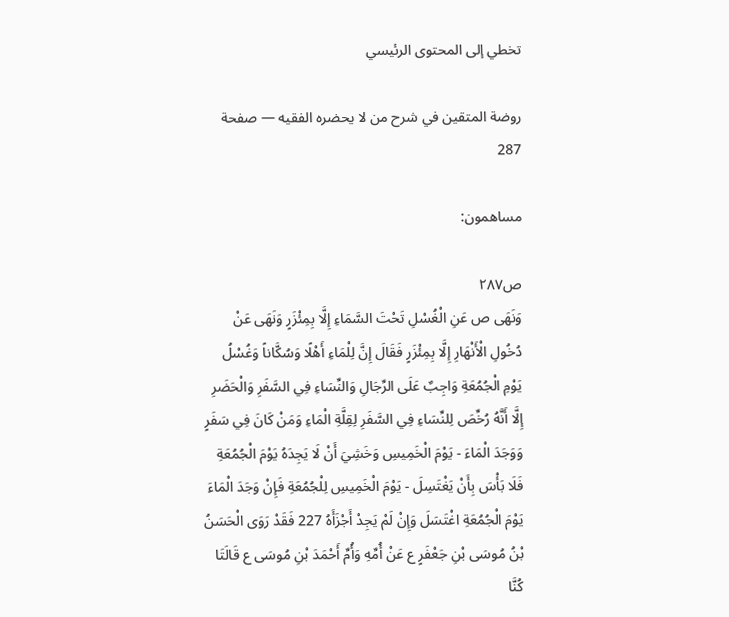تخطي إلى المحتوى الرئيسي

روضة المتقين في شرح من لا يحضره الفقيه — صفحة 287

مساهمون:

ص٢٨٧
وَنَهَى ص عَنِ الْغُسْلِ تَحْتَ السَّمَاءِ إِلَّا بِمِئْزَرٍ وَنَهَى عَنْ دُخُولِ الْأَنْهَارِ إِلَّا بِمِئْزَرٍ فَقَالَ إِنَّ لِلْمَاءِ أَهْلًا وَسُكَّاناً وَغُسْلُ يَوْمِ الْجُمُعَةِ وَاجِبٌ عَلَى الرِّجَالِ وَالنِّسَاءِ فِي السَّفَرِ وَالْحَضَرِ إِلَّا أَنَّهُ رُخِّصَ لِلنِّسَاءِ فِي السَّفَرِ لِقِلَّةِ الْمَاءِ وَمَنْ كَانَ فِي سَفَرٍ وَوَجَدَ الْمَاءَ - يَوْمَ الْخَمِيسِ وَخَشِيَ أَنْ لَا يَجِدَهُ يَوْمَ الْجُمُعَةِ فَلَا بَأْسَ بِأَنْ يَغْتَسِلَ - يَوْمَ الْخَمِيسِ لِلْجُمُعَةِ فَإِنْ وَجَدَ الْمَاءَ يَوْمَ الْجُمُعَةِ اغْتَسَلَ وَإِنْ لَمْ يَجِدْ أَجْزَأَهُ 227 فَقَدْ رَوَى الْحَسَنُ بْنُ مُوسَى بْنِ جَعْفَرٍ ع عَنْ أُمِّهِ وَأُمِّ أَحْمَدَ بْنِ مُوسَى ع قَالَتَا كُنَّا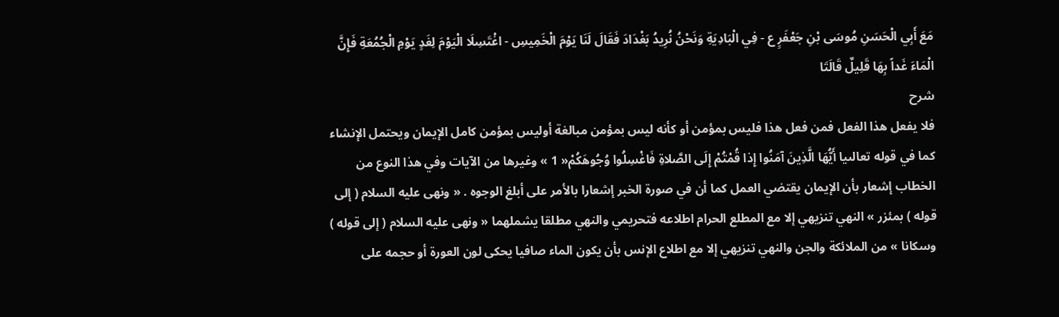مَعَ أَبِي الْحَسَنِ مُوسَى بْنِ جَعْفَرٍ ع - فِي الْبَادِيَةِ وَنَحْنُ نُرِيدُ بَغْدَادَ فَقَالَ لَنَا يَوْمَ الْخَمِيسِ - اغْتَسِلَا الْيَوْمَ لِغَدٍ يَوْمِ الْجُمُعَةِ فَإِنَّ الْمَاءَ غَداً بِهَا قَلِيلٌ قَالَتَا
شرح
فلا يفعل هذا الفعل فمن فعل هذا فليس بمؤمن أو كأنه ليس بمؤمن مبالغة أوليس بمؤمن كامل الإيمان ويحتمل الإنشاء كما في قوله تعالىيا أَيُّهَا الَّذِينَ آمَنُوا إِذا قُمْتُمْ إِلَى الصَّلاةِ فَاغْسِلُوا وُجُوهَكُمْ« 1 » وغيرها من الآيات وفي هذا النوع من الخطاب إشعار بأن الإيمان يقتضي العمل كما أن في صورة الخبر إشعارا بالأمر على أبلغ الوجوه . « ونهى عليه السلام ( إلى قوله ) بمئزر » النهي تنزيهي إلا مع المطلع الحرام اطلاعه فتحريمي والنهي مطلقا يشملهما « ونهى عليه السلام ( إلى قوله ) وسكانا » من الملائكة والجن والنهي تنزيهي إلا مع اطلاع الإنس بأن يكون الماء صافيا يحكى لون العورة أو حجمه على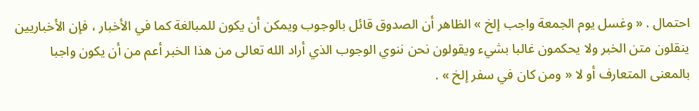احتمال . « وغسل يوم الجمعة واجب إلخ » الظاهر أن الصدوق قائل بالوجوب ويمكن أن يكون للمبالغة كما في الأخبار ، فإن الأخباريين ينقلون متن الخبر ولا يحكمون غالبا بشيء ويقولون نحن ننوي الوجوب الذي أراد الله تعالى من هذا الخبر أعم من أن يكون واجبا بالمعنى المتعارف أو لا « ومن كان في سفر إلخ » .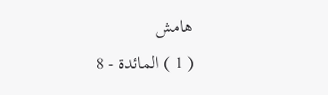هامش
( 1 ) المائدة - 8